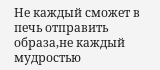Не каждый сможет в печь отправить образа,не каждый мудростью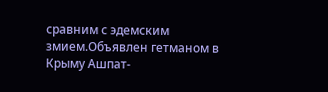сравним с эдемским змием.Объявлен гетманом в Крыму Ашпат-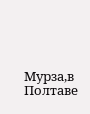Мурза,в Полтаве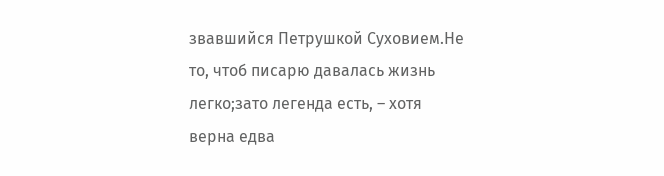звавшийся Петрушкой Суховием.Не то, чтоб писарю давалась жизнь легко;зато легенда есть, – хотя верна едва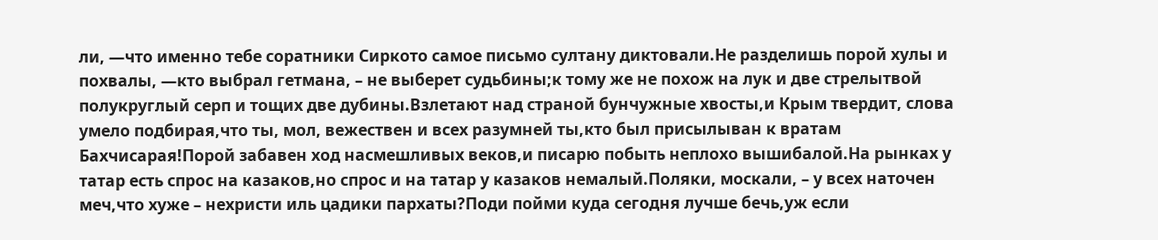ли, —что именно тебе соратники Сиркото самое письмо султану диктовали.Не разделишь порой хулы и похвалы, —кто выбрал гетмана, – не выберет судьбины;к тому же не похож на лук и две стрелытвой полукруглый серп и тощих две дубины.Взлетают над страной бунчужные хвосты,и Крым твердит, слова умело подбирая,что ты, мол, вежествен и всех разумней ты,кто был присылыван к вратам Бахчисарая!Порой забавен ход насмешливых веков,и писарю побыть неплохо вышибалой.На рынках у татар есть спрос на казаков,но спрос и на татар у казаков немалый.Поляки, москали, – у всех наточен меч,что хуже – нехристи иль цадики пархаты?Поди пойми куда сегодня лучше бечь,уж если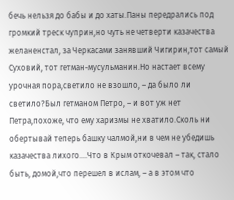бечь нельзя до бабы и до хаты.Паны передрались под громкий треск чуприн,но чуть не четверти казачества желаненстал, за Черкасами занявший Чигирин,тот самый Суховий, тот гетман-мусульманин.Но настает всему урочная пора,светило не взошло, – да было ли светило?Был гетманом Петро, – и вот уж нет Петра,похоже, что ему харизмы не хватило.Сколь ни обертывай теперь башку чалмой,ни в чем не убедишь казачества лихого.…Что в Крым откочевал – так, стало быть, домой,что перешел в ислам, – а в этом что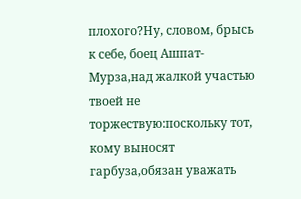плохого?Ну, словом, брысь к себе, боец Ашпат-Мурза,над жалкой участью твоей не торжествую:поскольку тот, кому выносят гарбуза,обязан уважать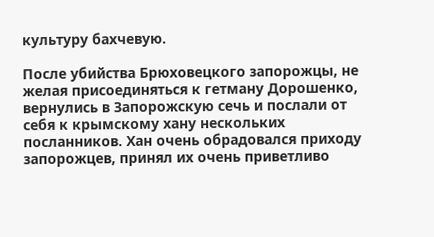культуру бахчевую.

После убийства Брюховецкого запорожцы, не желая присоединяться к гетману Дорошенко, вернулись в Запорожскую сечь и послали от себя к крымскому хану нескольких посланников. Хан очень обрадовался приходу запорожцев, принял их очень приветливо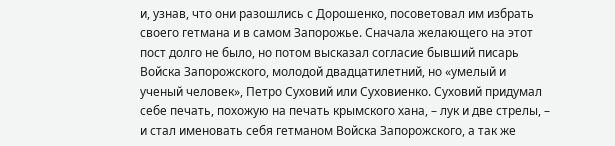и, узнав, что они разошлись с Дорошенко, посоветовал им избрать своего гетмана и в самом Запорожье. Сначала желающего на этот пост долго не было, но потом высказал согласие бывший писарь Войска Запорожского, молодой двадцатилетний, но «умелый и ученый человек», Петро Суховий или Суховиенко. Суховий придумал себе печать, похожую на печать крымского хана, – лук и две стрелы, – и стал именовать себя гетманом Войска Запорожского, а так же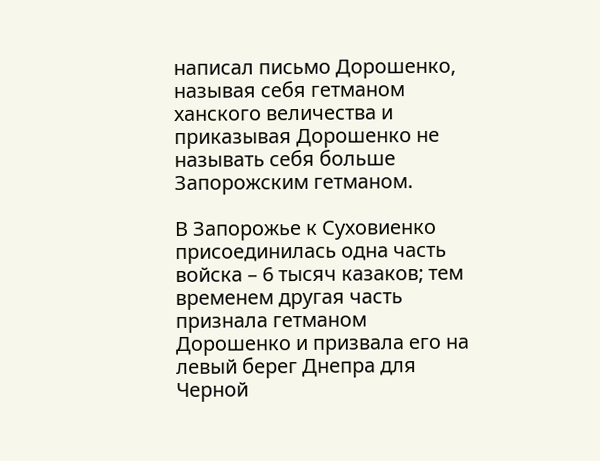написал письмо Дорошенко, называя себя гетманом ханского величества и приказывая Дорошенко не называть себя больше Запорожским гетманом.

В Запорожье к Суховиенко присоединилась одна часть войска – 6 тысяч казаков; тем временем другая часть признала гетманом Дорошенко и призвала его на левый берег Днепра для Черной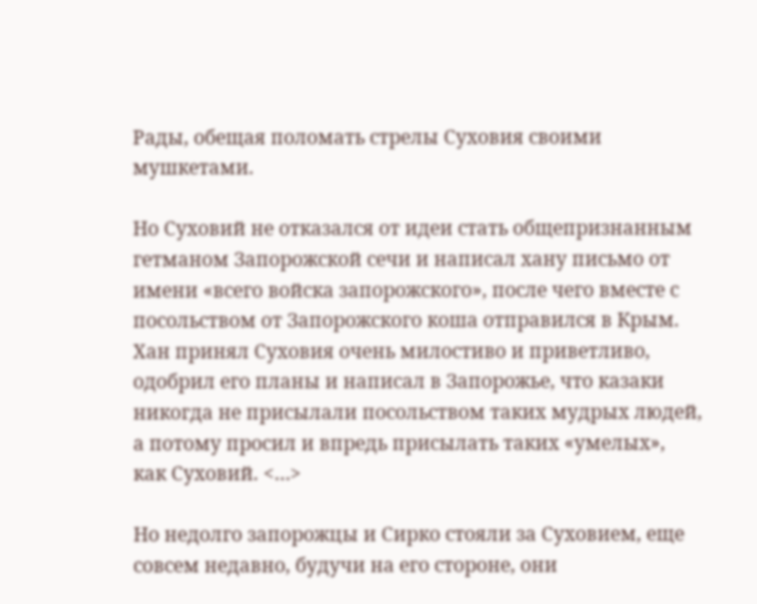Рады, обещая поломать стрелы Суховия своими мушкетами.

Но Суховий не отказался от идеи стать общепризнанным гетманом Запорожской сечи и написал хану письмо от имени «всего войска запорожского», после чего вместе с посольством от Запорожского коша отправился в Крым. Хан принял Суховия очень милостиво и приветливо, одобрил его планы и написал в Запорожье, что казаки никогда не присылали посольством таких мудрых людей, а потому просил и впредь присылать таких «умелых», как Суховий. <…>

Но недолго запорожцы и Сирко стояли за Суховием, еще совсем недавно, будучи на его стороне, они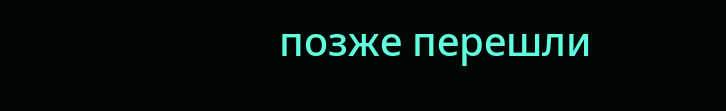позже перешли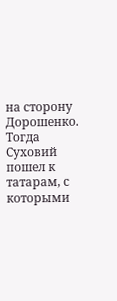на сторону Дорошенко. Тогда Суховий пошел к татарам, с которыми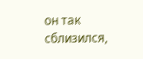он так сблизился,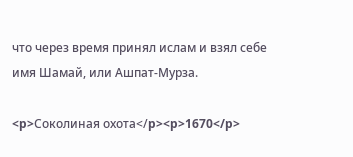что через время принял ислам и взял себе имя Шамай, или Ашпат-Мурза.

<p>Соколиная охота</p><p>1670</p>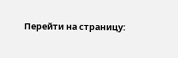Перейти на страницу: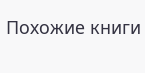Похожие книги